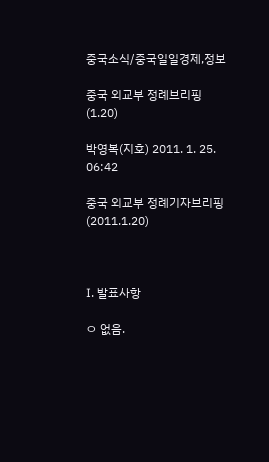중국소식/중국일일경제,정보

중국 외교부 정례브리핑(1.20)

박영복(지호) 2011. 1. 25. 06:42

중국 외교부 정례기자브리핑(2011.1.20)



Ⅰ. 발표사항

ㅇ 없음.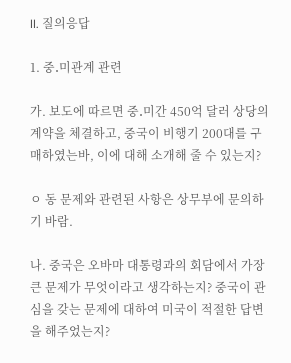II. 질의응답

1. 중․미관계 관련

가. 보도에 따르면 중․미간 450억 달러 상당의 계약을 체결하고, 중국이 비행기 200대를 구매하였는바, 이에 대해 소개해 줄 수 있는지?

ㅇ 동 문제와 관련된 사항은 상무부에 문의하기 바람.

나. 중국은 오바마 대통령과의 회담에서 가장 큰 문제가 무엇이라고 생각하는지? 중국이 관심을 갖는 문제에 대하여 미국이 적절한 답변을 해주었는지?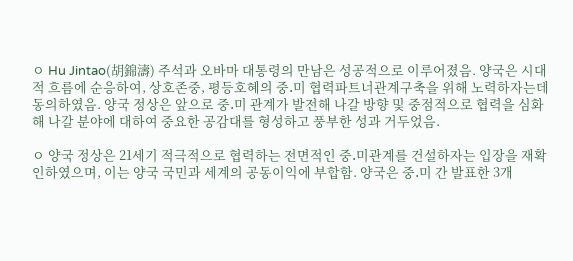ㅇ Hu Jintao(胡錦濤) 주석과 오바마 대통령의 만남은 성공적으로 이루어졌음. 양국은 시대적 흐름에 순응하여, 상호존중, 평등호혜의 중․미 협력파트너관계구축을 위해 노력하자는데 동의하였음. 양국 정상은 앞으로 중․미 관계가 발전해 나갈 방향 및 중점적으로 협력을 심화해 나갈 분야에 대하여 중요한 공감대를 형성하고 풍부한 성과 거두었음.

ㅇ 양국 정상은 21세기 적극적으로 협력하는 전면적인 중․미관계를 건설하자는 입장을 재확인하였으며, 이는 양국 국민과 세계의 공동이익에 부합함. 양국은 중․미 간 발표한 3개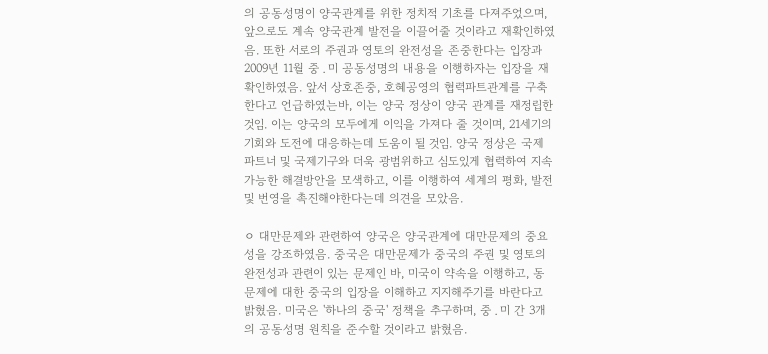의 공동성명이 양국관계를 위한 정치적 기초를 다져주었으며, 앞으로도 계속 양국관계 발전을 이끌어줄 것이라고 재확인하였음. 또한 서로의 주권과 영토의 완전성을 존중한다는 입장과 2009년 11월 중․미 공동성명의 내용을 이행하자는 입장을 재확인하였음. 앞서 상호존중, 호혜공영의 협력파트관계를 구축한다고 언급하였는바, 이는 양국 정상이 양국 관계를 재정립한 것임. 이는 양국의 모두에게 이익을 가져다 줄 것이며, 21세기의 기회와 도전에 대응하는데 도움이 될 것임. 양국 정상은 국제 파트너 및 국제기구와 더욱 광범위하고 심도있게 협력하여 지속가능한 해결방안을 모색하고, 이를 이행하여 세계의 평화, 발전 및 번영을 촉진해야한다는데 의견을 모았음.

ㅇ 대만문제와 관련하여 양국은 양국관계에 대만문제의 중요성을 강조하였음. 중국은 대만문제가 중국의 주권 및 영토의 완전성과 관련이 있는 문제인 바, 미국이 약속을 이행하고, 동 문제에 대한 중국의 입장을 이해하고 지지해주기를 바란다고 밝혔음. 미국은 '하나의 중국' 정책을 추구하며, 중․미 간 3개의 공동성명 원칙을 준수할 것이라고 밝혔음.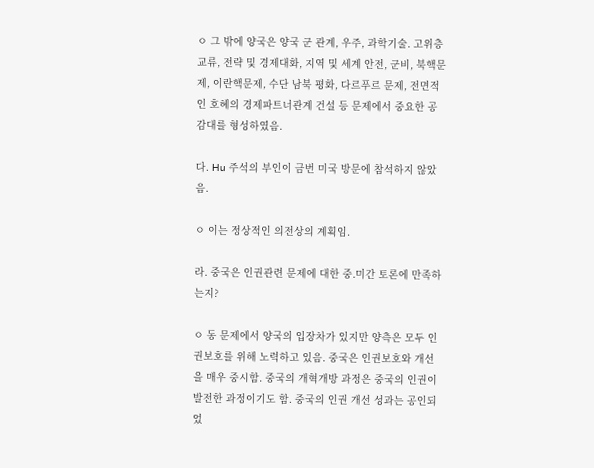ㅇ 그 밖에 양국은 양국 군 관계, 우주, 과학기술. 고위층 교류, 전략 및 경제대화, 지역 및 세계 안전, 군비, 북핵문제, 이란핵문제, 수단 남북 평화, 다르푸르 문제, 전면적인 호혜의 경제파트너관계 건설 등 문제에서 중요한 공감대를 형성하였음.

다. Hu 주석의 부인이 금번 미국 방문에 참석하지 않았음.

ㅇ 이는 정상적인 의전상의 계획임.

라. 중국은 인권관련 문제에 대한 중․미간 토론에 만족하는지?

ㅇ 동 문제에서 양국의 입장차가 있지만 양측은 모두 인권보호를 위해 노력하고 있음. 중국은 인권보호와 개선을 매우 중시함. 중국의 개혁개방 과정은 중국의 인권이 발전한 과정이기도 함. 중국의 인권 개선 성과는 공인되었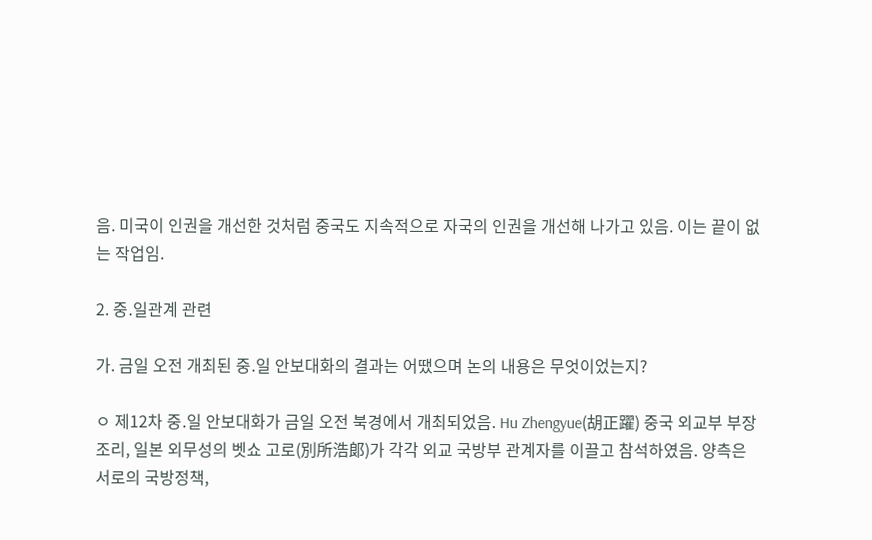음. 미국이 인권을 개선한 것처럼 중국도 지속적으로 자국의 인권을 개선해 나가고 있음. 이는 끝이 없는 작업임.

2. 중․일관계 관련

가. 금일 오전 개최된 중․일 안보대화의 결과는 어땠으며 논의 내용은 무엇이었는지?

ㅇ 제12차 중․일 안보대화가 금일 오전 북경에서 개최되었음. Hu Zhengyue(胡正躍) 중국 외교부 부장조리, 일본 외무성의 벳쇼 고로(別所浩郞)가 각각 외교 국방부 관계자를 이끌고 참석하였음. 양측은 서로의 국방정책,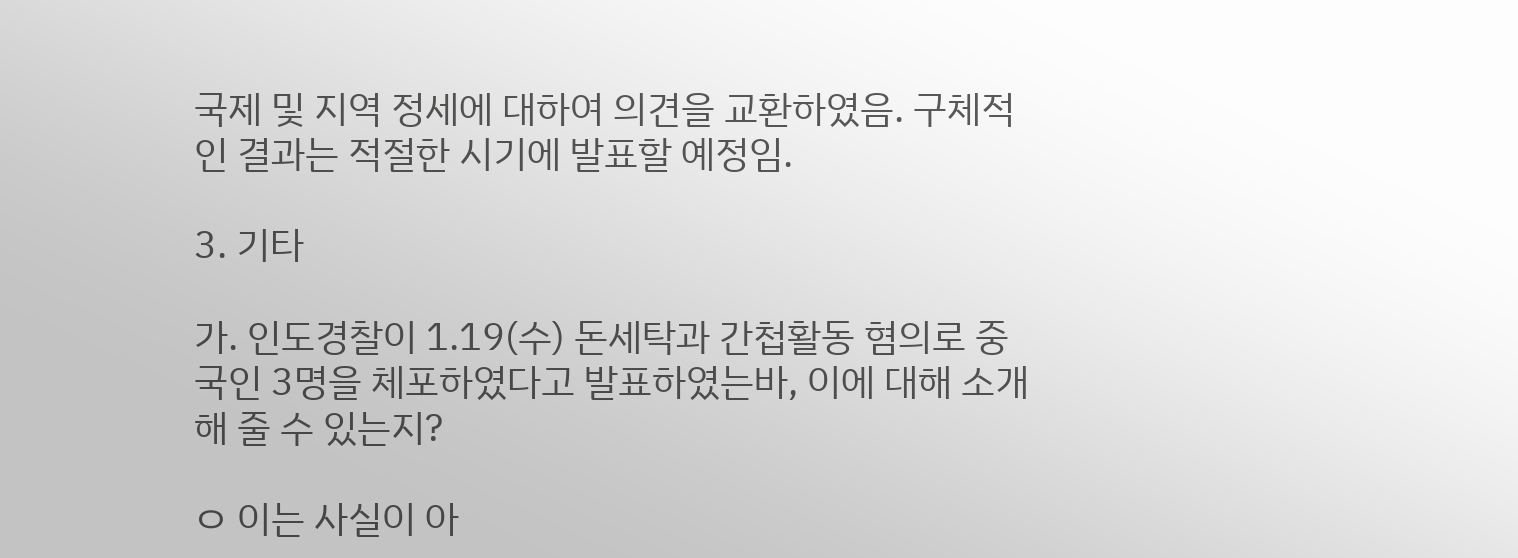국제 및 지역 정세에 대하여 의견을 교환하였음. 구체적인 결과는 적절한 시기에 발표할 예정임.

3. 기타

가. 인도경찰이 1.19(수) 돈세탁과 간첩활동 혐의로 중국인 3명을 체포하였다고 발표하였는바, 이에 대해 소개해 줄 수 있는지?

ㅇ 이는 사실이 아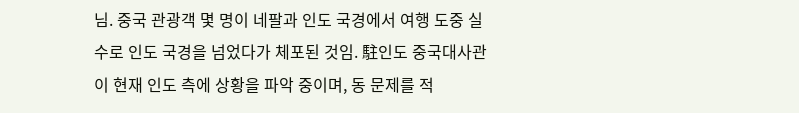님. 중국 관광객 몇 명이 네팔과 인도 국경에서 여행 도중 실수로 인도 국경을 넘었다가 체포된 것임. 駐인도 중국대사관이 현재 인도 측에 상황을 파악 중이며, 동 문제를 적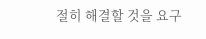절히 해결할 것을 요구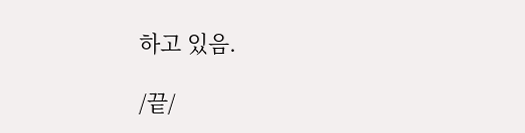하고 있음.

/끝/